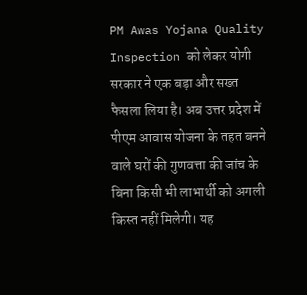PM Awas Yojana Quality Inspection को लेकर योगी सरकार ने एक बड़ा और सख्त फैसला लिया है। अब उत्तर प्रदेश में पीएम आवास योजना के तहत बनने वाले घरों की गुणवत्ता की जांच के बिना किसी भी लाभार्थी को अगली किस्त नहीं मिलेगी। यह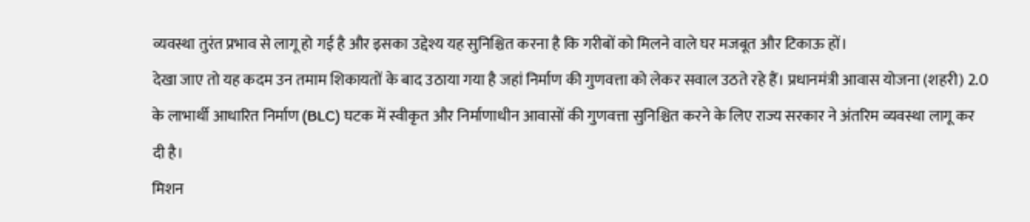व्यवस्था तुरंत प्रभाव से लागू हो गई है और इसका उद्देश्य यह सुनिश्चित करना है कि गरीबों को मिलने वाले घर मजबूत और टिकाऊ हों।
देखा जाए तो यह कदम उन तमाम शिकायतों के बाद उठाया गया है जहां निर्माण की गुणवत्ता को लेकर सवाल उठते रहे हैं। प्रधानमंत्री आवास योजना (शहरी) 2.0 के लाभार्थी आधारित निर्माण (BLC) घटक में स्वीकृत और निर्माणाधीन आवासों की गुणवत्ता सुनिश्चित करने के लिए राज्य सरकार ने अंतरिम व्यवस्था लागू कर दी है।
मिशन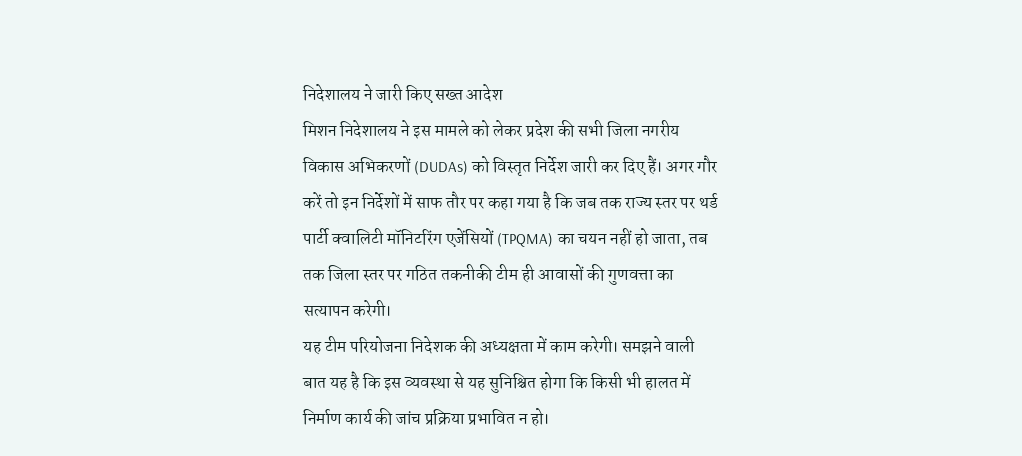निदेशालय ने जारी किए सख्त आदेश
मिशन निदेशालय ने इस मामले को लेकर प्रदेश की सभी जिला नगरीय विकास अभिकरणों (DUDAs) को विस्तृत निर्देश जारी कर दिए हैं। अगर गौर करें तो इन निर्देशों में साफ तौर पर कहा गया है कि जब तक राज्य स्तर पर थर्ड पार्टी क्वालिटी मॉनिटरिंग एजेंसियों (TPQMA) का चयन नहीं हो जाता, तब तक जिला स्तर पर गठित तकनीकी टीम ही आवासों की गुणवत्ता का सत्यापन करेगी।
यह टीम परियोजना निदेशक की अध्यक्षता में काम करेगी। समझने वाली बात यह है कि इस व्यवस्था से यह सुनिश्चित होगा कि किसी भी हालत में निर्माण कार्य की जांच प्रक्रिया प्रभावित न हो।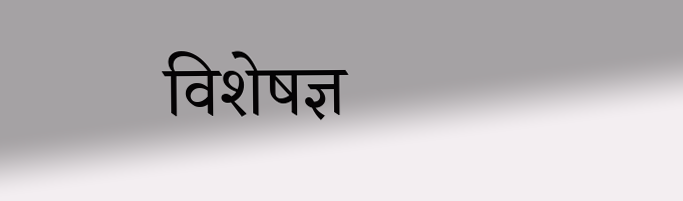विशेषज्ञ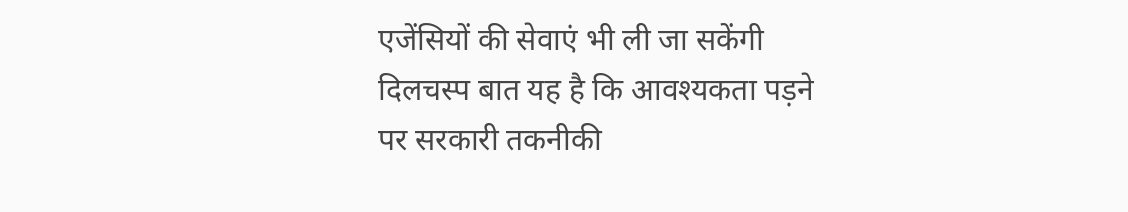एजेंसियों की सेवाएं भी ली जा सकेंगी
दिलचस्प बात यह है कि आवश्यकता पड़ने पर सरकारी तकनीकी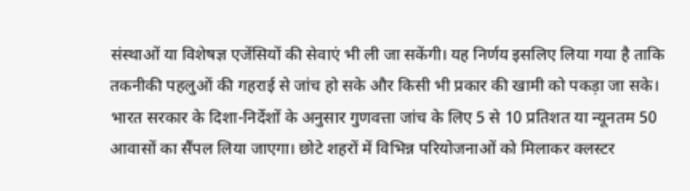संस्थाओं या विशेषज्ञ एजेंसियों की सेवाएं भी ली जा सकेंगी। यह निर्णय इसलिए लिया गया है ताकि तकनीकी पहलुओं की गहराई से जांच हो सके और किसी भी प्रकार की खामी को पकड़ा जा सके।
भारत सरकार के दिशा-निर्देशों के अनुसार गुणवत्ता जांच के लिए 5 से 10 प्रतिशत या न्यूनतम 50 आवासों का सैंपल लिया जाएगा। छोटे शहरों में विभिन्न परियोजनाओं को मिलाकर क्लस्टर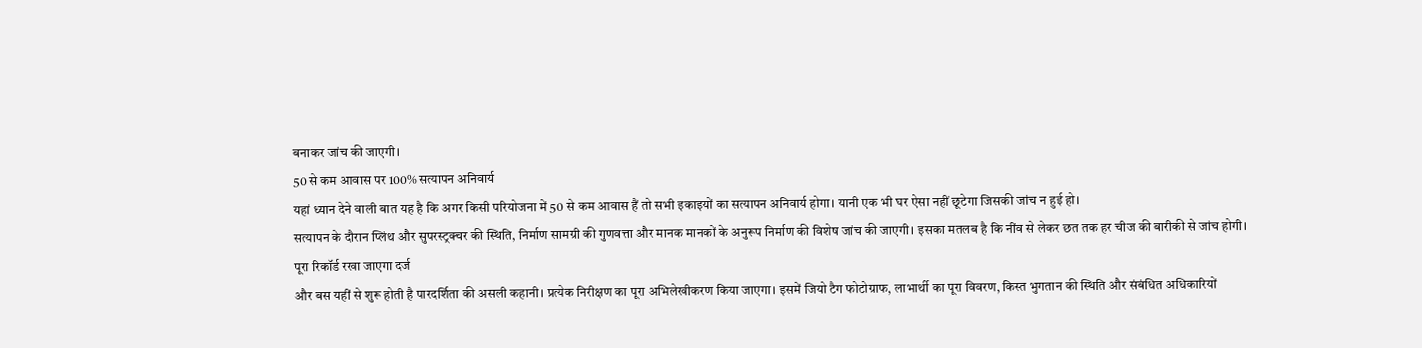बनाकर जांच की जाएगी।
50 से कम आवास पर 100% सत्यापन अनिवार्य
यहां ध्यान देने वाली बात यह है कि अगर किसी परियोजना में 50 से कम आवास हैं तो सभी इकाइयों का सत्यापन अनिवार्य होगा। यानी एक भी घर ऐसा नहीं छूटेगा जिसकी जांच न हुई हो।
सत्यापन के दौरान प्लिंथ और सुपरस्ट्रक्चर की स्थिति, निर्माण सामग्री की गुणवत्ता और मानक मानकों के अनुरूप निर्माण की विशेष जांच की जाएगी। इसका मतलब है कि नींव से लेकर छत तक हर चीज की बारीकी से जांच होगी।
पूरा रिकॉर्ड रखा जाएगा दर्ज
और बस यहीं से शुरू होती है पारदर्शिता की असली कहानी। प्रत्येक निरीक्षण का पूरा अभिलेखीकरण किया जाएगा। इसमें जियो टैग फोटोग्राफ, लाभार्थी का पूरा विवरण, किस्त भुगतान की स्थिति और संबंधित अधिकारियों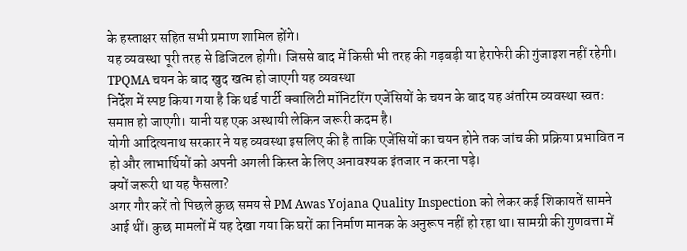के हस्ताक्षर सहित सभी प्रमाण शामिल होंगे।
यह व्यवस्था पूरी तरह से डिजिटल होगी। जिससे बाद में किसी भी तरह की गड़बड़ी या हेराफेरी की गुंजाइश नहीं रहेगी।
TPQMA चयन के बाद खुद खत्म हो जाएगी यह व्यवस्था
निर्देश में स्पष्ट किया गया है कि थर्ड पार्टी क्वालिटी मॉनिटरिंग एजेंसियों के चयन के बाद यह अंतरिम व्यवस्था स्वतः समाप्त हो जाएगी। यानी यह एक अस्थायी लेकिन जरूरी कदम है।
योगी आदित्यनाथ सरकार ने यह व्यवस्था इसलिए की है ताकि एजेंसियों का चयन होने तक जांच की प्रक्रिया प्रभावित न हो और लाभार्थियों को अपनी अगली किस्त के लिए अनावश्यक इंतजार न करना पड़े।
क्यों जरूरी था यह फैसला?
अगर गौर करें तो पिछले कुछ समय से PM Awas Yojana Quality Inspection को लेकर कई शिकायतें सामने आई थीं। कुछ मामलों में यह देखा गया कि घरों का निर्माण मानक के अनुरूप नहीं हो रहा था। सामग्री की गुणवत्ता में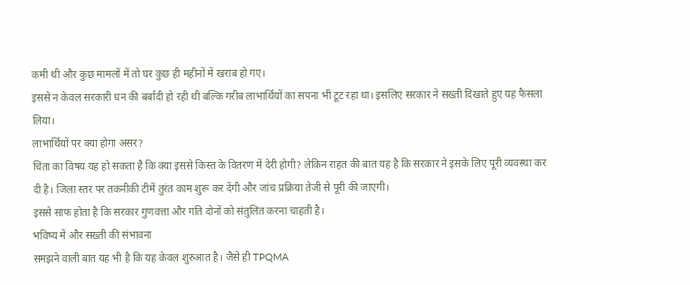कमी थी और कुछ मामलों में तो घर कुछ ही महीनों में खराब हो गए।
इससे न केवल सरकारी धन की बर्बादी हो रही थी बल्कि गरीब लाभार्थियों का सपना भी टूट रहा था। इसलिए सरकार ने सख्ती दिखाते हुए यह फैसला लिया।
लाभार्थियों पर क्या होगा असर?
चिंता का विषय यह हो सकता है कि क्या इससे किस्त के वितरण में देरी होगी? लेकिन राहत की बात यह है कि सरकार ने इसके लिए पूरी व्यवस्था कर दी है। जिला स्तर पर तकनीकी टीमें तुरंत काम शुरू कर देंगी और जांच प्रक्रिया तेजी से पूरी की जाएगी।
इससे साफ होता है कि सरकार गुणवत्ता और गति दोनों को संतुलित करना चाहती है।
भविष्य में और सख्ती की संभावना
समझने वाली बात यह भी है कि यह केवल शुरुआत है। जैसे ही TPQMA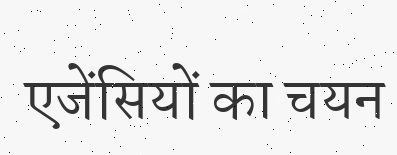एजेंसियों का चयन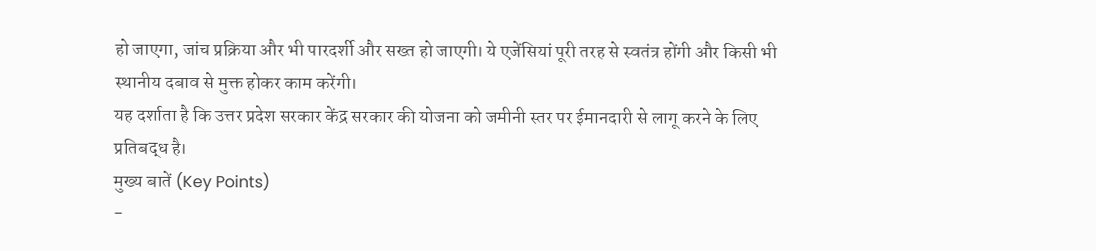हो जाएगा, जांच प्रक्रिया और भी पारदर्शी और सख्त हो जाएगी। ये एजेंसियां पूरी तरह से स्वतंत्र होंगी और किसी भी स्थानीय दबाव से मुक्त होकर काम करेंगी।
यह दर्शाता है कि उत्तर प्रदेश सरकार केंद्र सरकार की योजना को जमीनी स्तर पर ईमानदारी से लागू करने के लिए प्रतिबद्ध है।
मुख्य बातें (Key Points)
-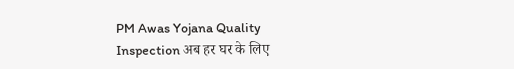PM Awas Yojana Quality Inspection अब हर घर के लिए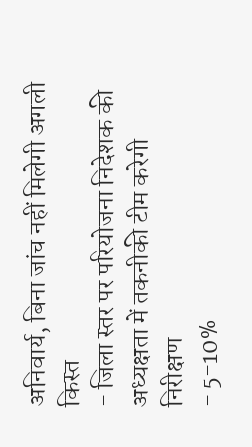अनिवार्य, बिना जांच नहीं मिलेगी अगली किस्त
- जिला स्तर पर परियोजना निदेशक की अध्यक्षता में तकनीकी टीम करेगी निरीक्षण
- 5-10%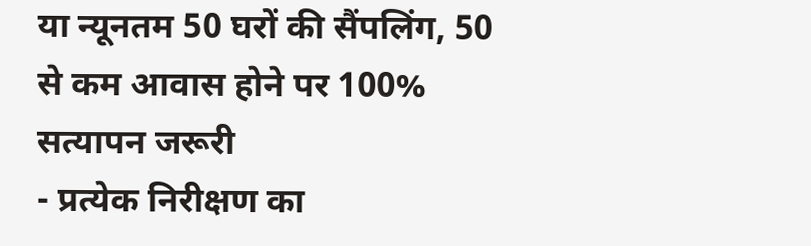या न्यूनतम 50 घरों की सैंपलिंग, 50 से कम आवास होने पर 100% सत्यापन जरूरी
- प्रत्येक निरीक्षण का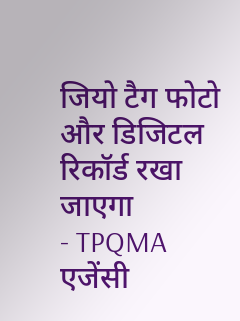जियो टैग फोटो और डिजिटल रिकॉर्ड रखा जाएगा
- TPQMA एजेंसी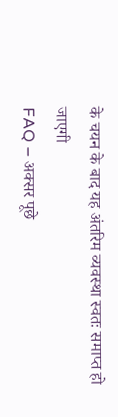के चयन के बाद यह अंतरिम व्यवस्था स्वतः समाप्त हो जाएगी
FAQ – अक्सर पूछे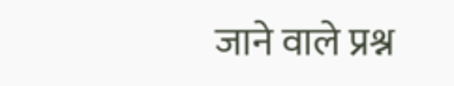जाने वाले प्रश्न